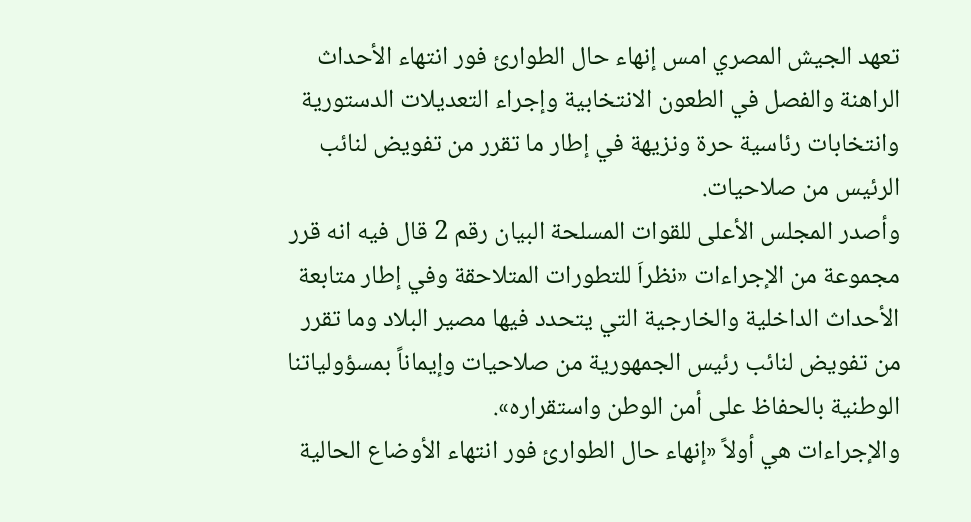تعهد الجيش المصري امس إنهاء حال الطوارئ فور انتهاء الأحداث الراهنة والفصل في الطعون الانتخابية وإجراء التعديلات الدستورية وانتخابات رئاسية حرة ونزيهة في إطار ما تقرر من تفويض لنائب الرئيس من صلاحيات.
وأصدر المجلس الأعلى للقوات المسلحة البيان رقم 2 قال فيه انه قرر مجموعة من الإجراءات «نظراَ للتطورات المتلاحقة وفي إطار متابعة الأحداث الداخلية والخارجية التي يتحدد فيها مصير البلاد وما تقرر من تفويض لنائب رئيس الجمهورية من صلاحيات وإيماناً بمسؤولياتنا الوطنية بالحفاظ على أمن الوطن واستقراره».
والإجراءات هي أولاً «إنهاء حال الطوارئ فور انتهاء الأوضاع الحالية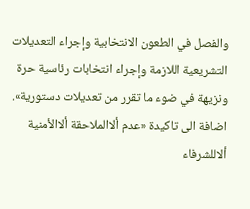والفصل في الطعون الانتخابية وإجراء التعديلات التشريعية اللازمة وإجراء انتخابات رئاسية حرة ونزيهة في ضوء ما تقرر من تعديلات دستورية». اضافة الى تاكيدة «عدم ألاالملاحقة ألاالأمنية ألاللشرفاء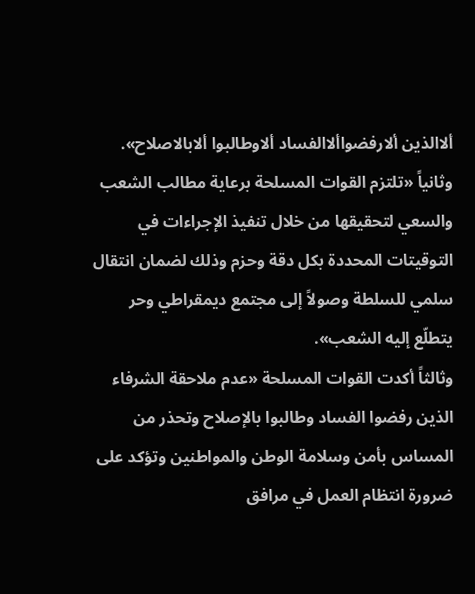ألاالذين ألارفضواألاالفساد ألاوطالبوا ألابالاصلاح».
وثانياً «تلتزم القوات المسلحة برعاية مطالب الشعب والسعي لتحقيقها من خلال تنفيذ الإجراءات في التوقيتات المحددة بكل دقة وحزم وذلك لضمان انتقال سلمي للسلطة وصولاً إلى مجتمع ديمقراطي وحر يتطلّع إليه الشعب».
وثالثاً أكدت القوات المسلحة «عدم ملاحقة الشرفاء الذين رفضوا الفساد وطالبوا بالإصلاح وتحذر من المساس بأمن وسلامة الوطن والمواطنين وتؤكد على ضرورة انتظام العمل في مرافق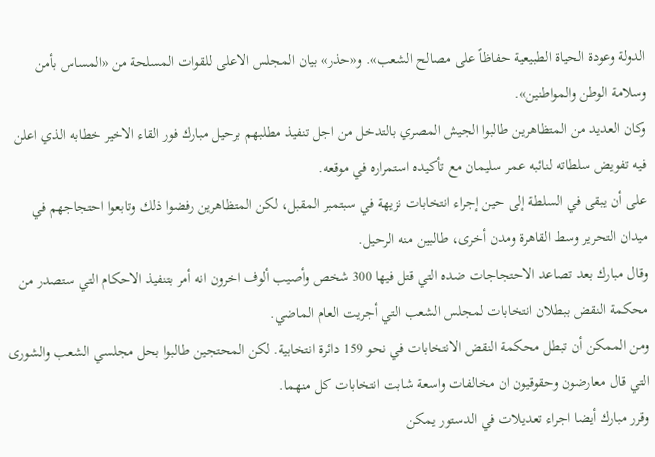الدولة وعودة الحياة الطبيعية حفاظاً على مصالح الشعب». و«حذر» بيان المجلس الاعلى للقوات المسلحة من «المساس بأمن وسلامة الوطن والمواطنين».
وكان العديد من المتظاهرين طالبوا الجيش المصري بالتدخل من اجل تنفيذ مطلبهم برحيل مبارك فور القاء الاخير خطابه الذي اعلن فيه تفويض سلطاته لنائبه عمر سليمان مع تأكيده استمراره في موقعه.
على أن يبقى في السلطة إلى حين إجراء انتخابات نزيهة في سبتمبر المقبل، لكن المتظاهرين رفضوا ذلك وتابعوا احتجاجهم في ميدان التحرير وسط القاهرة ومدن أخرى، طالبين منه الرحيل.
وقال مبارك بعد تصاعد الاحتجاجات ضده التي قتل فيها 300 شخص وأصيب ألوف اخرون انه أمر بتنفيذ الاحكام التي ستصدر من محكمة النقض ببطلان انتخابات لمجلس الشعب التي أجريت العام الماضي.
ومن الممكن أن تبطل محكمة النقض الانتخابات في نحو 159 دائرة انتخابية. لكن المحتجين طالبوا بحل مجلسي الشعب والشورى التي قال معارضون وحقوقيون ان مخالفات واسعة شابت انتخابات كل منهما.
وقرر مبارك أيضا اجراء تعديلات في الدستور يمكن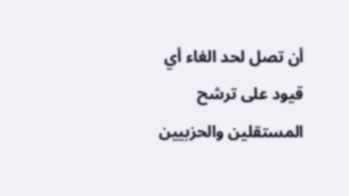أن تصل لحد الغاء أي قيود على ترشح المستقلين والحزبيين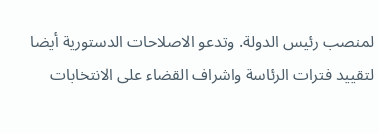لمنصب رئيس الدولة. وتدعو الاصلاحات الدستورية أيضا لتقييد فترات الرئاسة واشراف القضاء على الانتخابات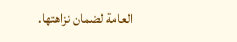العامة لضمان نزاهتها.